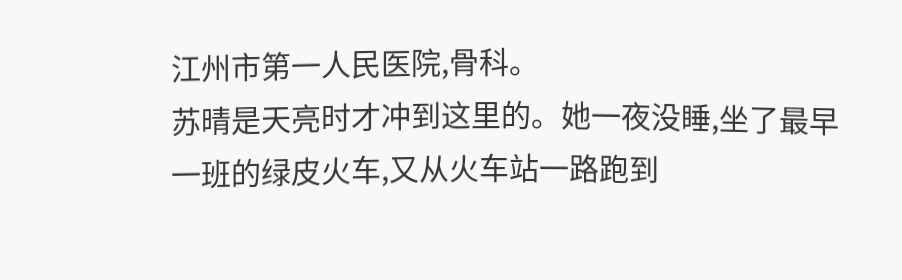江州市第一人民医院,骨科。
苏晴是天亮时才冲到这里的。她一夜没睡,坐了最早一班的绿皮火车,又从火车站一路跑到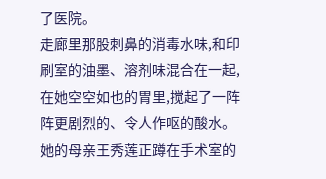了医院。
走廊里那股刺鼻的消毒水味,和印刷室的油墨、溶剂味混合在一起,在她空空如也的胃里,搅起了一阵阵更剧烈的、令人作呕的酸水。
她的母亲王秀莲正蹲在手术室的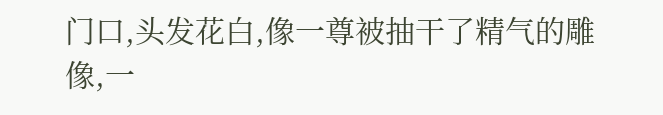门口,头发花白,像一尊被抽干了精气的雕像,一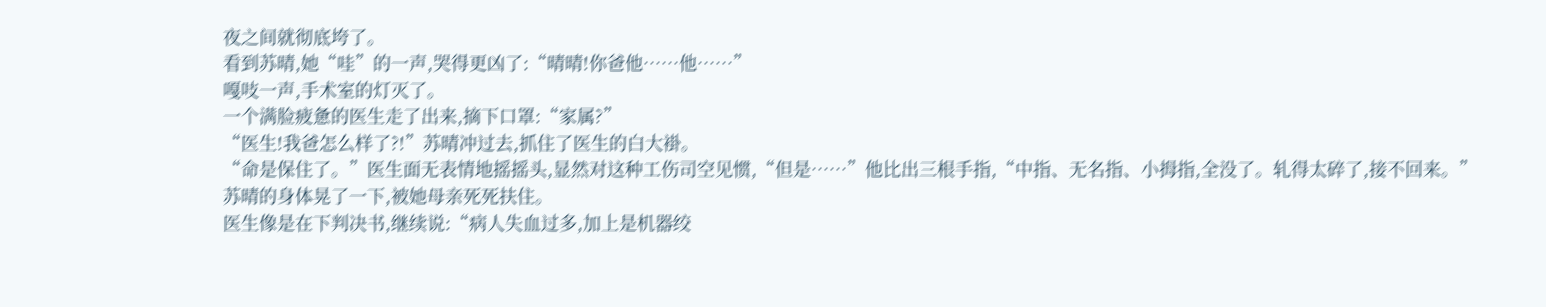夜之间就彻底垮了。
看到苏晴,她“哇”的一声,哭得更凶了:“晴晴!你爸他……他……”
嘎吱一声,手术室的灯灭了。
一个满脸疲惫的医生走了出来,摘下口罩:“家属?”
“医生!我爸怎么样了?!”苏晴冲过去,抓住了医生的白大褂。
“命是保住了。”医生面无表情地摇摇头,显然对这种工伤司空见惯,“但是……”他比出三根手指,“中指、无名指、小拇指,全没了。轧得太碎了,接不回来。”
苏晴的身体晃了一下,被她母亲死死扶住。
医生像是在下判决书,继续说:“病人失血过多,加上是机器绞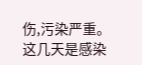伤,污染严重。这几天是感染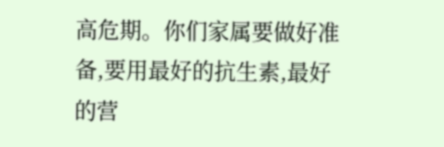高危期。你们家属要做好准备,要用最好的抗生素,最好的营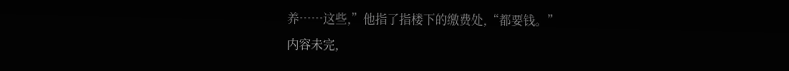养……这些,”他指了指楼下的缴费处,“都要钱。”
内容未完,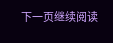下一页继续阅读